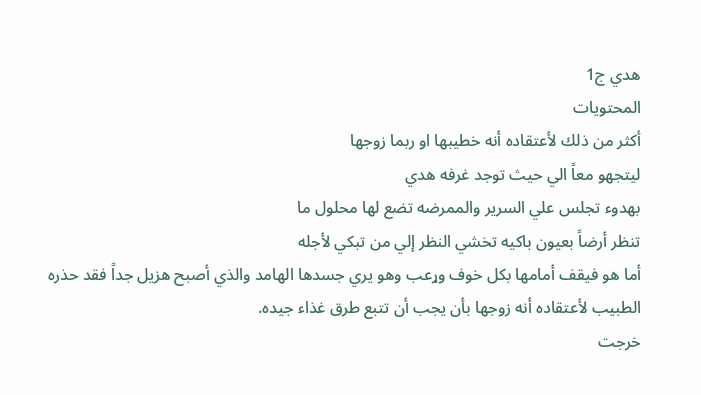هدي ج1
المحتويات
أكثر من ذلك لأعتقاده أنه خطيبها او ربما زوجها
ليتجهو معاً الي حيث توجد غرفه هدي
بهدوء تجلس علي السرير والممرضه تضع لها محلول ما
تنظر أرضاً بعيون باكيه تخشي النظر إلي من تبكي لأجله
أما هو فيقف أمامها بكل خوف وړعب وهو يري جسدها الهامد والذي أصبح هزيل جداً فقد حذره الطبيب لأعتقاده أنه زوجها بأن يجب أن تتبع طرق غذاء جيده.
خرجت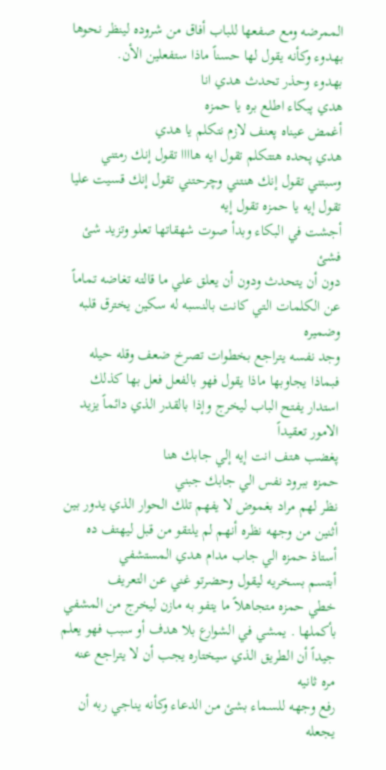الممرضه ومع صفعها للباب أفاق من شروده لينظر نحوها بهدوء وكأنه يقول لها حسناً ماذا ستفعلين الأن.
بهدوء وحذر تحدث هدي انا
هدي پبكاء اطلع بره يا حمزه
أغمض عيناه پعنف لازم نتكلم يا هدي
هدي پحده هتتكلم تقول ايه هاااا تقول إنك رمتني وسبتني تقول إنك هنتني وچرحتني تقول إنك قسيت عليا تقول إيه يا حمزه تقول إيه
أجشت في البكاء وبدأ صوت شهقاتها تعلو وتزيد شئ فشئ
دون أن يتحدث ودون أن يعلق علي ما قالته تغاضه تماماً عن الكلمات التي كانت بالنسبه له سکين يخترق قلبه وضميره
وجد نفسه يتراجع بخطوات تصرخ ضعف وقله حيله فبماذا يجاوبها ماذا يقول فهو بالفعل فعل بها كذلك استدار يفتح الباب ليخرج وإذا بالقدر الذي دائماً يزيد الامور تعقيداً
پغضب هتف انت إيه إلي جابك هنا
حمزه ببرود نفس الي جابك جبني
نظر لهم مراد بغموض لا يفهم تلك الحوار الذي يدور بين أثنين من وجهه نظره أنهم لم يلتقو من قبل ليهتف ده أستاذ حمزه الي جاب مدام هدي المستشفي
أبتسم بسخريه ليقول وحضرتو غني عن التعريف
خطي حمزه متجاهلاً ما يتفو به مازن ليخرج من المشفي بأكملها . يمشي في الشوارع بلا هدف أو سبب فهو يعلم جيداً أن الطريق الذي سيختاره يجب أن لا يتراجع عنه مره ثانيه
رفع وجهه للسماء بشئ من الدعاء وكأنه يناجي ربه أن يجعله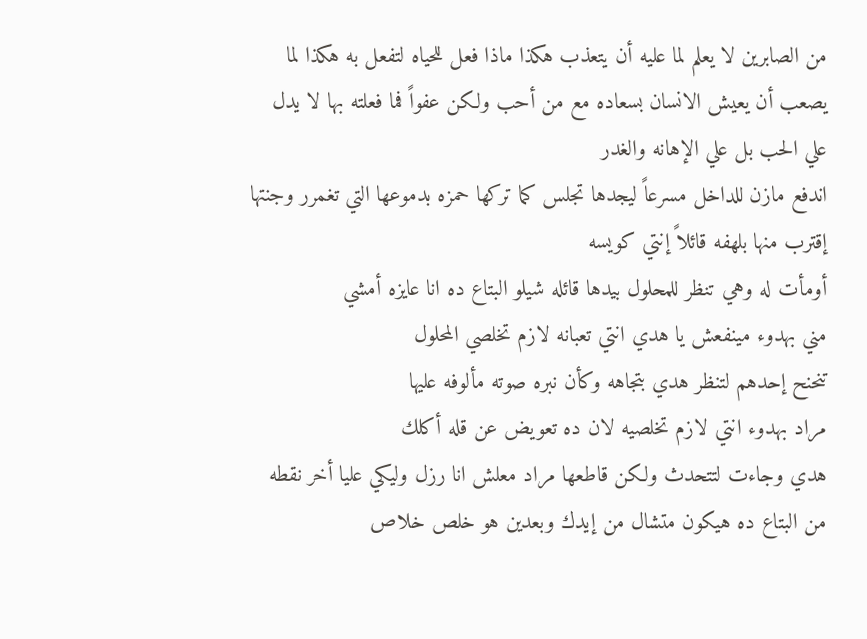من الصابرين لا يعلم لما عليه أن يتعذب هكذا ماذا فعل للحياه لتفعل به هكذا لما يصعب أن يعيش الانسان بسعاده مع من أحب ولكن عفواً فما فعلته بها لا يدل علي الحب بل علي الإهانه والغدر
اندفع مازن للداخل مسرعاً ليجدها تجلس كما تركها حمزه بدموعها التي تغمرر وجنتها إقترب منها بلهفه قائلاً إنتي كويسه
أومأت له وهي تنظر للمحلول بيدها قائله شيلو البتاع ده انا عايزه أمشي
مني بهدوء مينفعش يا هدي انتي تعبانه لازم تخلصي المحلول
تنحنح إحدهم لتنظر هدي بتجاهه وكأن نبره صوته مألوفه عليها
مراد بهدوء انتي لازم تخلصيه لان ده تعويض عن قله أكلك
هدي وجاءت لتتحدث ولكن قاطعها مراد معلش انا رزل وليكي عليا أخر نقطه من البتاع ده هيكون متشال من إيدك وبعدين هو خلص خلاص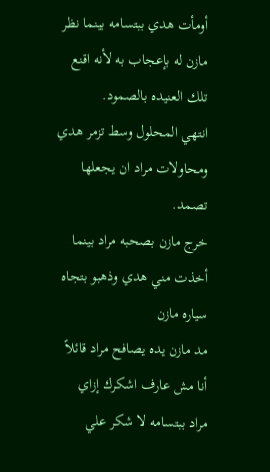أومأت هدي ببتسامه بينما نظر مازن له بإعجاب به لأنه اقنع تلك العنيده بالصمود.
انتهي المحلول وسط تزمر هدي ومحاولات مراد ان يجعلها تصمد.
خرج مازن بصحبه مراد بينما أخذت مني هدي وذهبو بتجاه سياره مازن
مد مازن يده يصافح مراد قائلاً أنا مش عارف اشكرك إزاي
مراد ببتسامه لا شكر علي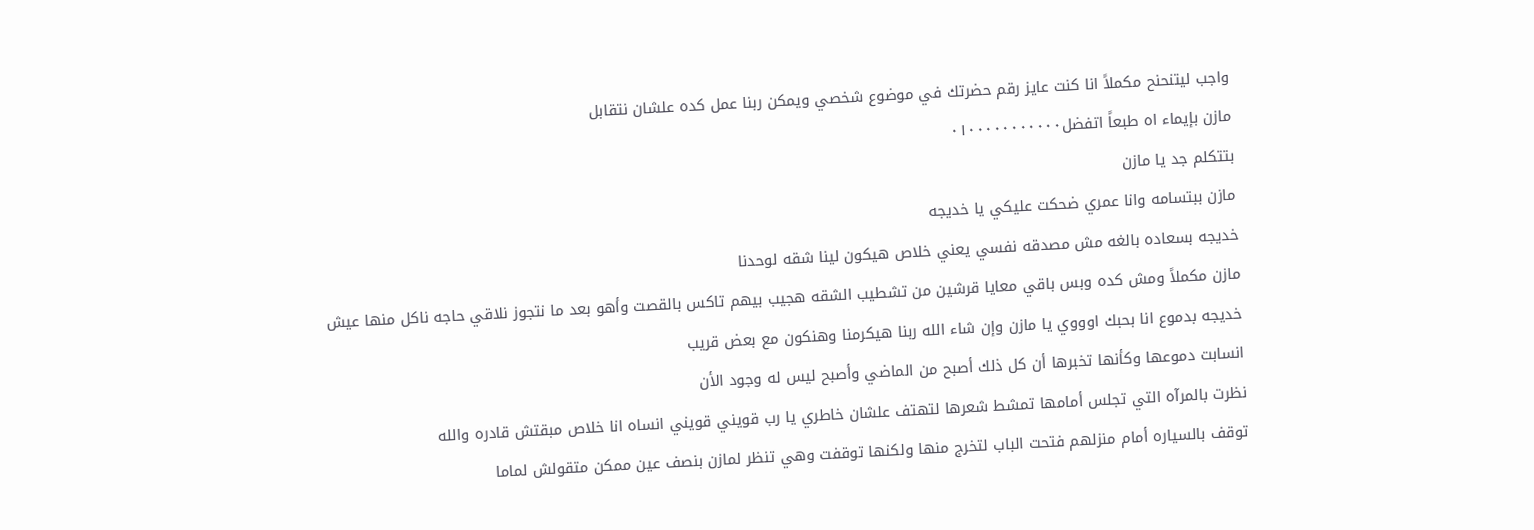واجب ليتنحنح مكملاً انا كنت عايز رقم حضرتك في موضوع شخصي ويمكن ربنا عمل كده علشان نتقابل
مازن بإيماء اه طبعاً اتفضل٠١٠٠٠٠٠٠٠٠٠٠٠
بتتكلم جد يا مازن
مازن ببتسامه وانا عمري ضحكت عليكي يا خديجه
خديجه بسعاده بالغه مش مصدقه نفسي يعني خلاص هيكون لينا شقه لوحدنا
مازن مكملاً ومش كده وبس باقي معايا قرشين من تشطيب الشقه هجيب بيهم تاكس بالقصت وأهو بعد ما نتجوز نلاقي حاجه ناكل منها عيش
خديجه بدموع انا بحبك اوووي يا مازن وإن شاء الله ربنا هيكرمنا وهنكون مع بعض قريب
انسابت دموعها وكأنها تخبرها أن كل ذلك أصبح من الماضي وأصبح ليس له وجود الأن
نظرت بالمرآه التي تجلس أمامها تمشط شعرها لتهتف علشان خاطري يا رب قويني قويني انساه انا خلاص مبقتش قادره والله
توقف بالسياره أمام منزلهم فتحت الباب لتخرج منها ولكنها توقفت وهي تنظر لمازن بنصف عين ممكن متقولش لماما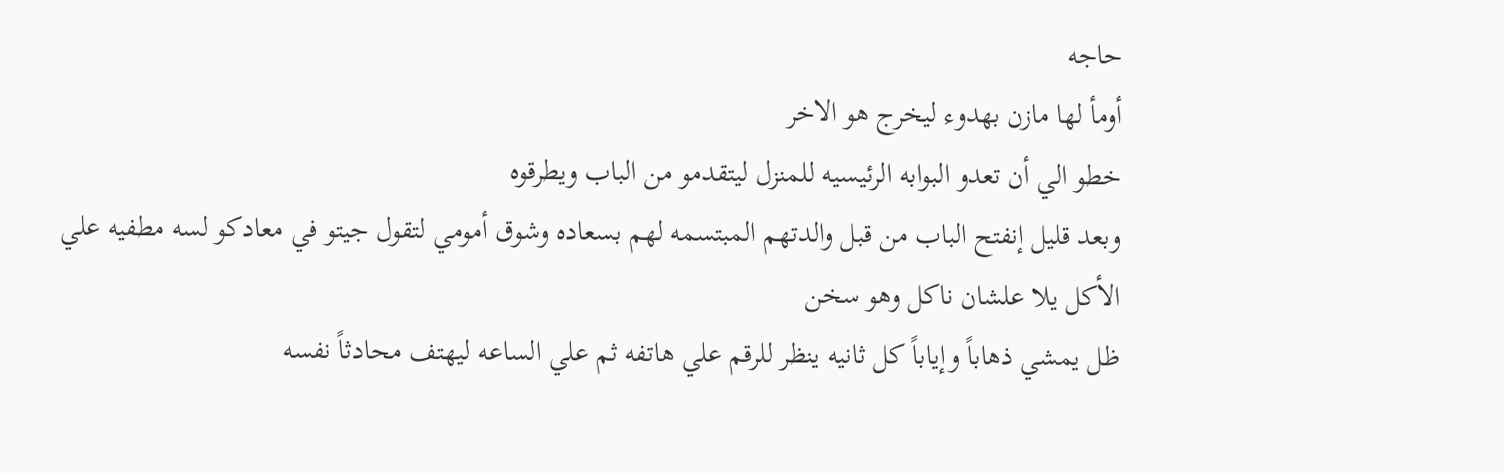حاجه
أومأ لها مازن بهدوء ليخرج هو الاخر
خطو الي أن تعدو البوابه الرئيسيه للمنزل ليتقدمو من الباب ويطرقوه
وبعد قليل إنفتح الباب من قبل والدتهم المبتسمه لهم بسعاده وشوق أمومي لتقول جيتو في معادكو لسه مطفيه علي الأكل يلا علشان ناكل وهو سخن
ظل يمشي ذهاباً وإياباً كل ثانيه ينظر للرقم علي هاتفه ثم علي الساعه ليهتف محادثاً نفسه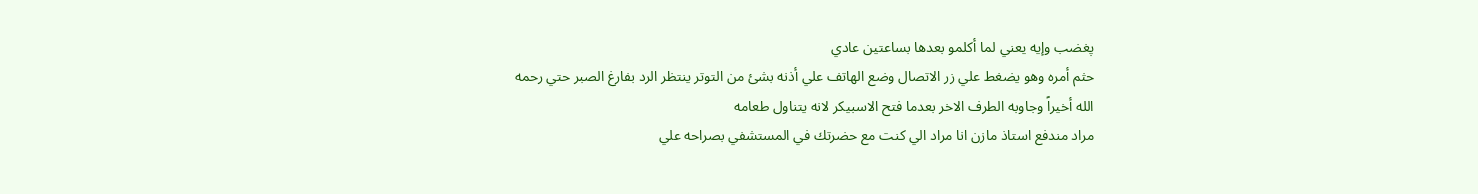پغضب وإيه يعني لما أكلمو بعدها بساعتين عادي
حثم أمره وهو يضغط علي زر الاتصال وضع الهاتف علي أذنه بشئ من التوتر ينتظر الرد بفارغ الصبر حتي رحمه الله أخيراً وجاوبه الطرف الاخر بعدما فتح الاسبيكر لانه يتناول طعامه
مراد مندفع استاذ مازن انا مراد الي كنت مع حضرتك في المستشفي بصراحه علي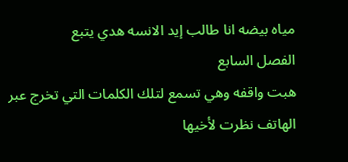مياه بيضه انا طالب إيد الانسه هدي يتبع
الفصل السابع
هبت واقفه وهي تسمع لتلك الكلمات التي تخرج عبر الهاتف نظرت لأخيها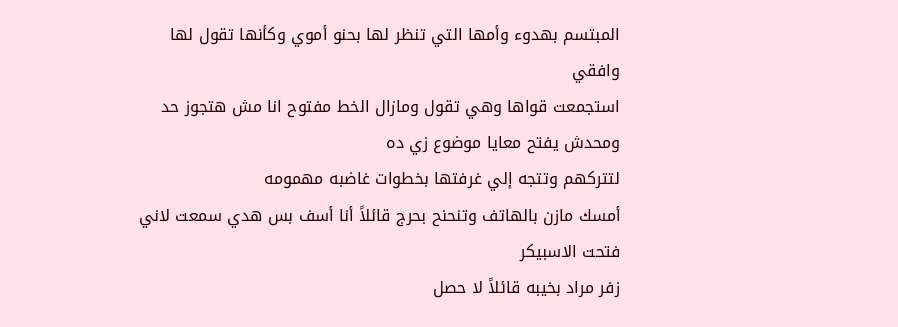المبتسم بهدوء وأمها التي تنظر لها بحنو أموي وكأنها تقول لها وافقي
استجمعت قواها وهي تقول ومازال الخط مفتوح انا مش هتجوز حد ومحدش يفتح معايا موضوع زي ده
لتتركهم وتتجه إلي غرفتها بخطوات غاضبه مهمومه
أمسك مازن بالهاتف وتنحنح بحرج قائلاً أنا أسف بس هدي سمعت لاني فتحت الاسبيكر
زفر مراد بخيبه قائلاً لا حصل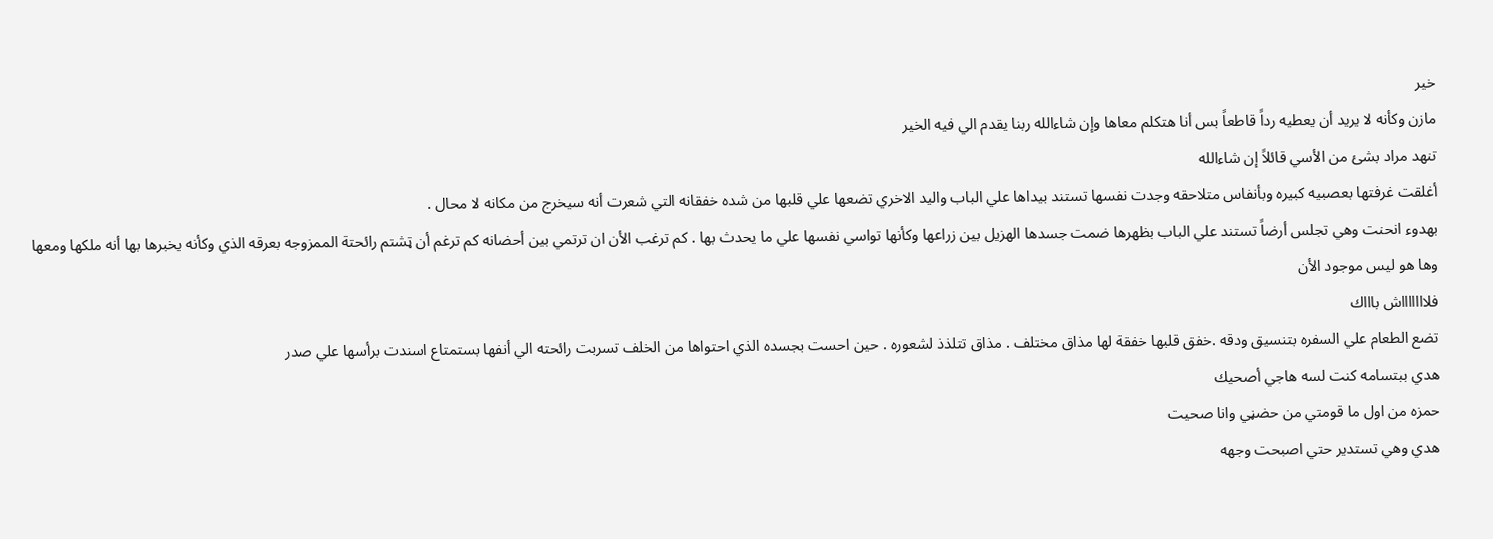خير
مازن وكأنه لا يريد أن يعطيه رداً قاطعاً بس أنا هتكلم معاها وإن شاءالله ربنا يقدم الي فيه الخير
تنهد مراد بشئ من الأسي قائلاً إن شاءالله
أغلقت غرفتها بعصبيه كبيره وبأنفاس متلاحقه وجدت نفسها تستند بيداها علي الباب واليد الاخري تضعها علي قلبها من شده خفقانه التي شعرت أنه سيخرج من مكانه لا محال .
بهدوء انحنت وهي تجلس أرضاً تستند علي الباب بظهرها ضمت جسدها الهزيل بين زراعها وكأنها تواسي نفسها علي ما يحدث بها . كم ترغب الأن ان ترتمي بين أحضانه كم ترغم أن ټشتم رائحتة الممزوجه بعرقه الذي وكأنه يخبرها بها أنه ملكها ومعها وها هو ليس موجود الأن
فلاااااااش باااك
تضع الطعام علي السفره بتنسيق ودقه .خفق قلبها خفقة لها مذاق مختلف . مذاق تتلذذ لشعوره . حين احست بجسده الذي احتواها من الخلف تسربت رائحته الي أنفها بستمتاع اسندت برأسها علي صدر
هدي ببتسامه كنت لسه هاجي أصحيك
حمزه من اول ما قومتي من حضڼي وانا صحيت
هدي وهي تستدير حتي اصبحت وجهه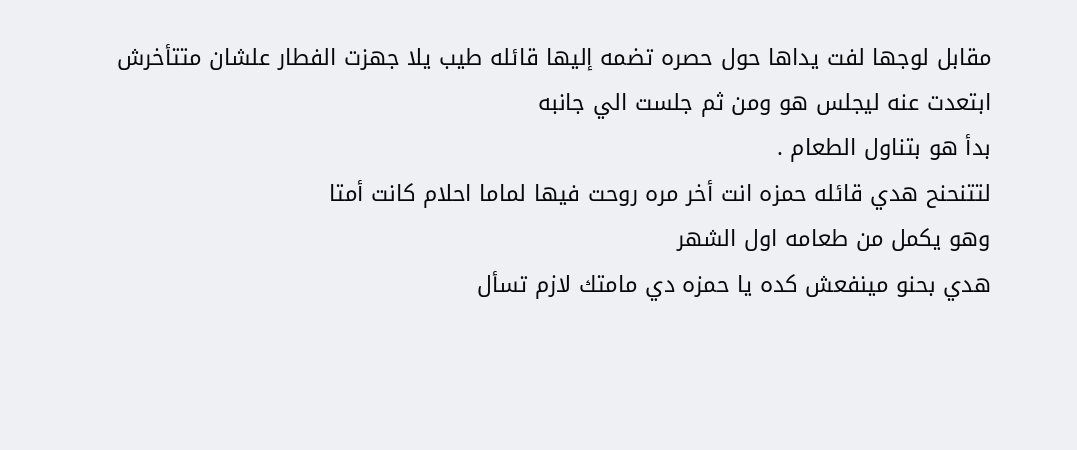مقابل لوجها لفت يداها حول حصره تضمه إليها قائله طيب يلا جهزت الفطار علشان متتأخرش
ابتعدت عنه ليجلس هو ومن ثم جلست الي جانبه
بدأ هو بتناول الطعام .
لتتنحنح هدي قائله حمزه انت أخر مره روحت فيها لماما احلام كانت أمتا
وهو يكمل من طعامه اول الشهر
هدي بحنو مينفعش كده يا حمزه دي مامتك لازم تسأل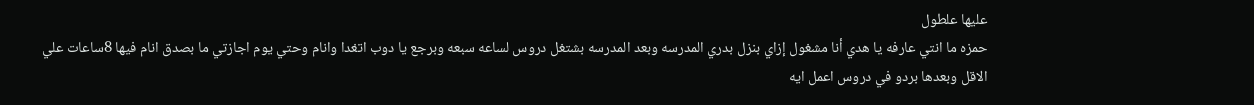عليها علطول
حمزه ما انتي عارفه يا هدي أنا مشغول إزاي بنزل بدري المدرسه وبعد المدرسه بشتغل دروس لساعه سبعه وبرجع يا دوب اتغدا وانام وحتي يوم اجازتي ما بصدق انام فيها 8ساعات علي الاقل وبعدها بردو في دروس اعمل ايه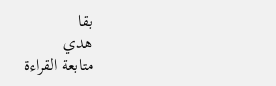بقا
هدي
متابعة القراءة